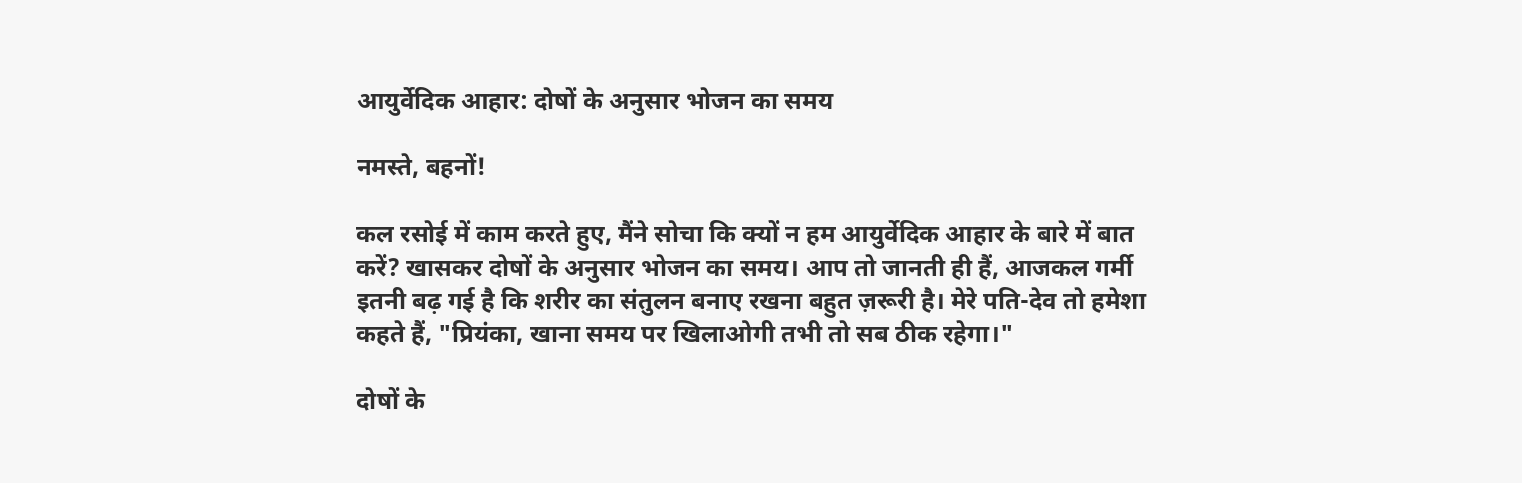आयुर्वेदिक आहार: दोषों के अनुसार भोजन का समय

नमस्ते, बहनों!

कल रसोई में काम करते हुए, मैंने सोचा कि क्यों न हम आयुर्वेदिक आहार के बारे में बात करें? खासकर दोषों के अनुसार भोजन का समय। आप तो जानती ही हैं, आजकल गर्मी इतनी बढ़ गई है कि शरीर का संतुलन बनाए रखना बहुत ज़रूरी है। मेरे पति-देव तो हमेशा कहते हैं, "प्रियंका, खाना समय पर खिलाओगी तभी तो सब ठीक रहेगा।"

दोषों के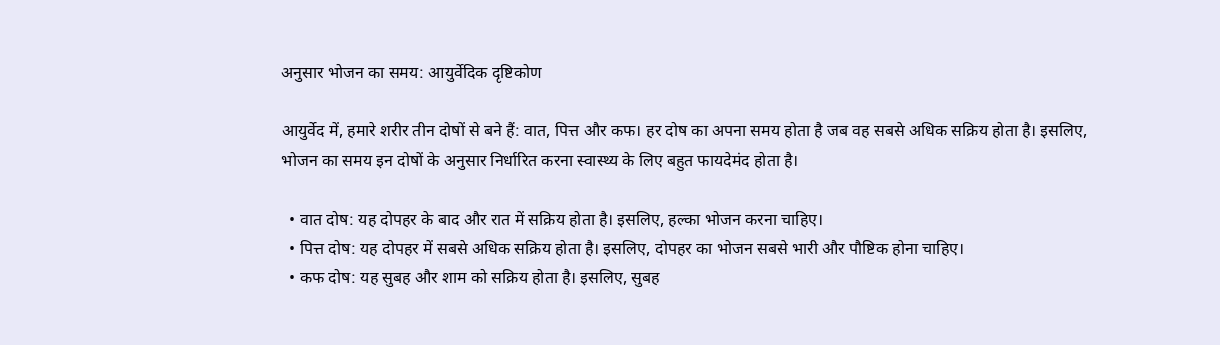अनुसार भोजन का समय: आयुर्वेदिक दृष्टिकोण

आयुर्वेद में, हमारे शरीर तीन दोषों से बने हैं: वात, पित्त और कफ। हर दोष का अपना समय होता है जब वह सबसे अधिक सक्रिय होता है। इसलिए, भोजन का समय इन दोषों के अनुसार निर्धारित करना स्वास्थ्य के लिए बहुत फायदेमंद होता है।

  • वात दोष: यह दोपहर के बाद और रात में सक्रिय होता है। इसलिए, हल्का भोजन करना चाहिए।
  • पित्त दोष: यह दोपहर में सबसे अधिक सक्रिय होता है। इसलिए, दोपहर का भोजन सबसे भारी और पौष्टिक होना चाहिए।
  • कफ दोष: यह सुबह और शाम को सक्रिय होता है। इसलिए, सुबह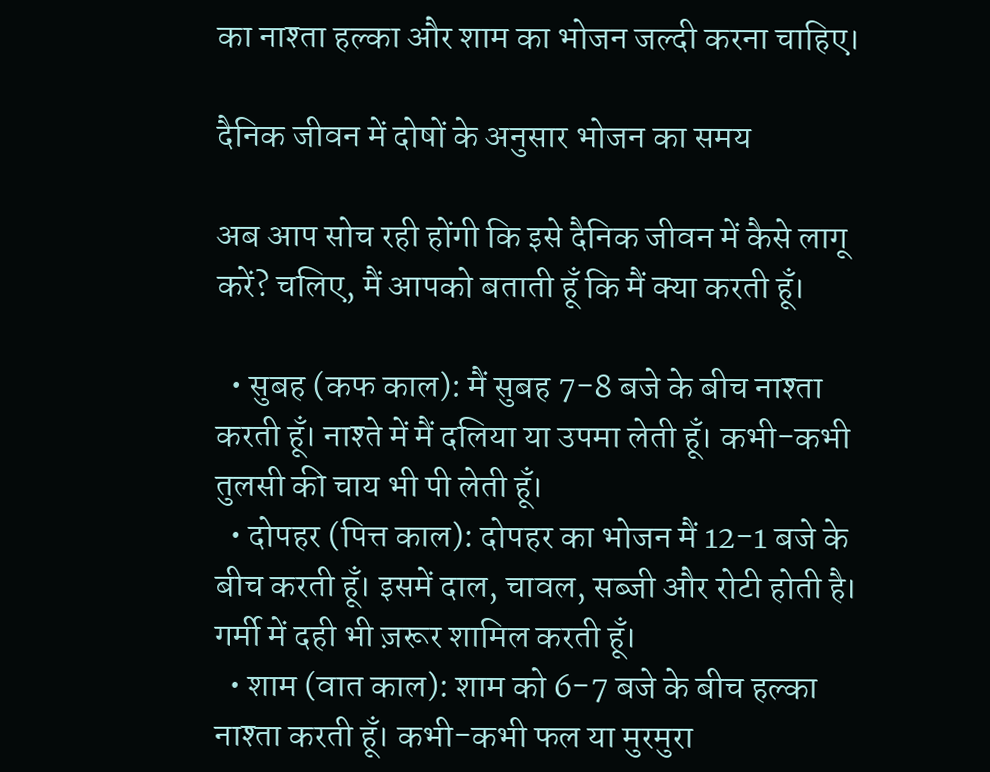का नाश्ता हल्का और शाम का भोजन जल्दी करना चाहिए।

दैनिक जीवन में दोषों के अनुसार भोजन का समय

अब आप सोच रही होंगी कि इसे दैनिक जीवन में कैसे लागू करें? चलिए, मैं आपको बताती हूँ कि मैं क्या करती हूँ।

  • सुबह (कफ काल): मैं सुबह 7-8 बजे के बीच नाश्ता करती हूँ। नाश्ते में मैं दलिया या उपमा लेती हूँ। कभी-कभी तुलसी की चाय भी पी लेती हूँ।
  • दोपहर (पित्त काल): दोपहर का भोजन मैं 12-1 बजे के बीच करती हूँ। इसमें दाल, चावल, सब्जी और रोटी होती है। गर्मी में दही भी ज़रूर शामिल करती हूँ।
  • शाम (वात काल): शाम को 6-7 बजे के बीच हल्का नाश्ता करती हूँ। कभी-कभी फल या मुरमुरा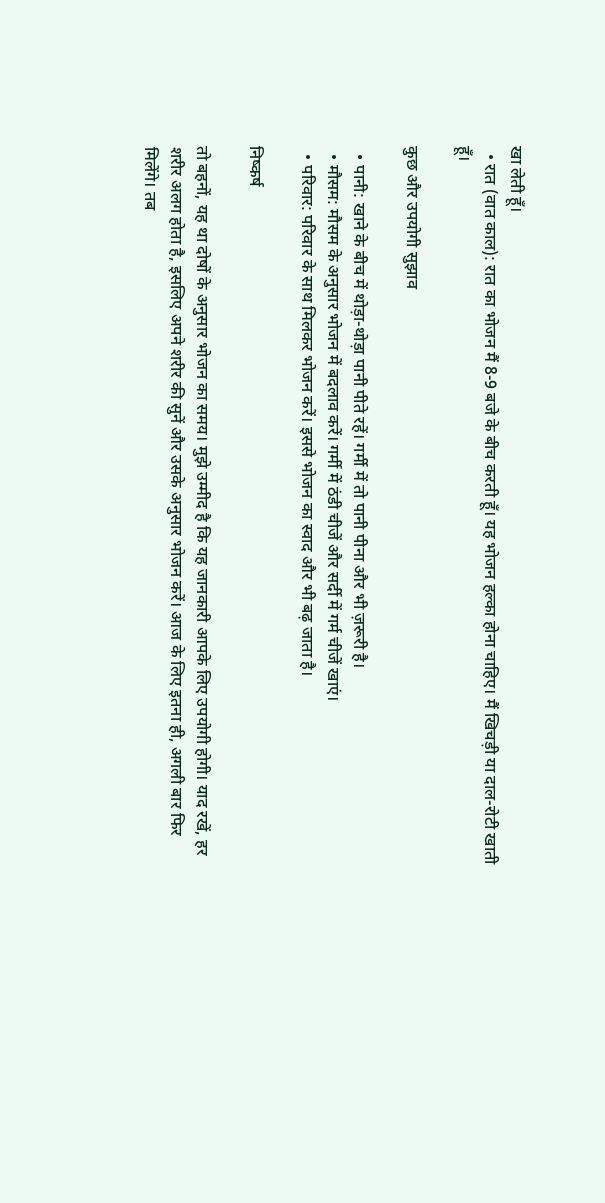खा लेती हूँ।
  • रात (वात काल): रात का भोजन मैं 8-9 बजे के बीच करती हूँ। यह भोजन हल्का होना चाहिए। मैं खिचड़ी या दाल-रोटी खाती हूँ।

कुछ और उपयोगी सुझाव

  • पानी: खाने के बीच में थोड़ा-थोड़ा पानी पीते रहें। गर्मी में तो पानी पीना और भी ज़रूरी है।
  • मौसम: मौसम के अनुसार भोजन में बदलाव करें। गर्मी में ठंडी चीजें और सर्दी में गर्म चीजें खाएं।
  • परिवार: परिवार के साथ मिलकर भोजन करें। इससे भोजन का स्वाद और भी बढ़ जाता है।

निष्कर्ष

तो बहनों, यह था दोषों के अनुसार भोजन का समय। मुझे उम्मीद है कि यह जानकारी आपके लिए उपयोगी होगी। याद रखें, हर शरीर अलग होता है, इसलिए अपने शरीर की सुनें और उसके अनुसार भोजन करें। आज के लिए इतना ही, अगली बार फिर मिलेंगे। तब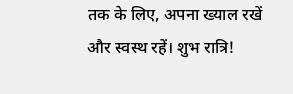तक के लिए, अपना ख्याल रखें और स्वस्थ रहें। शुभ रात्रि!